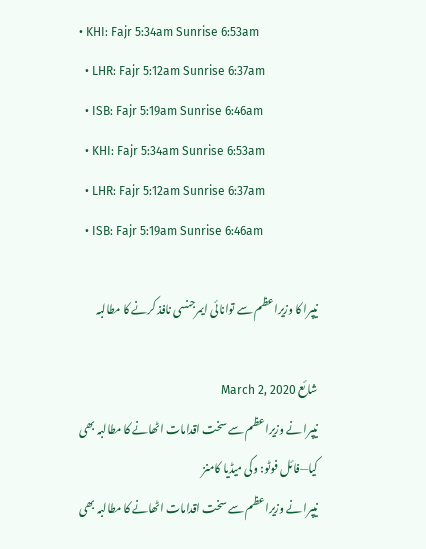• KHI: Fajr 5:34am Sunrise 6:53am
  • LHR: Fajr 5:12am Sunrise 6:37am
  • ISB: Fajr 5:19am Sunrise 6:46am
  • KHI: Fajr 5:34am Sunrise 6:53am
  • LHR: Fajr 5:12am Sunrise 6:37am
  • ISB: Fajr 5:19am Sunrise 6:46am

نیپرا کا وزیراعظم سے توانائی ایمرجنسی نافذ کرنے کا مطالبہ

شائع March 2, 2020
نیپرا نے وزیراعظم سے سخت اقدامات اٹھانے کا مطالبہ بھی کیا—فائل فوٹو: وکی میڈیا کامنز
نیپرا نے وزیراعظم سے سخت اقدامات اٹھانے کا مطالبہ بھی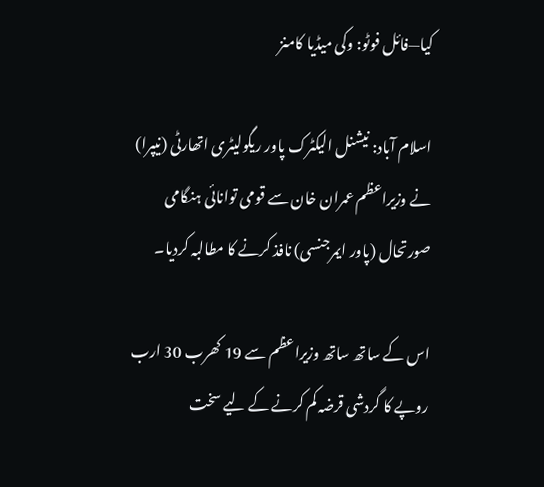کیا—فائل فوٹو: وکی میڈیا کامنز

اسلام آباد: نیشنل الیکٹرک پاور ریگولیٹری اتھارٹی (نیپرا) نے وزیراعظم عمران خان سے قومی توانائی ہنگامی صورتحال (پاور ایمرجنسی) نافذ کرنے کا مطالبہ کردیا۔

اس کے ساتھ ساتھ وزیراعظم سے 19 کھرب 30 ارب روپے کا گردشی قرضہ کم کرنے کے لیے سخت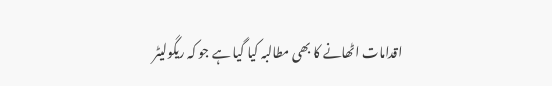اقدامات اٹھانے کا بھی مطالبہ کیا گیا ہے جو کہ ریگولیٹر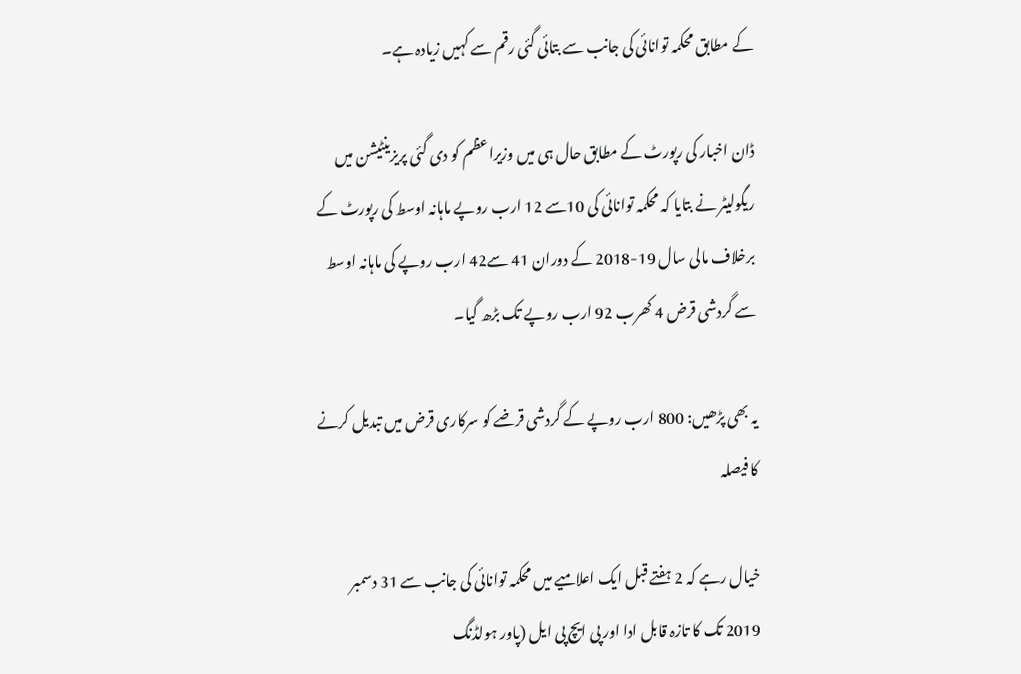کے مطابق محکمہ توانائی کی جانب سے بتائی گئی رقم سے کہیں زیادہ ہے۔

ڈان اخبار کی رپورٹ کے مطابق حال ہی میں وزیراعظم کو دی گئی پریزینٹیشن میں ریگولیٹر نے بتایا کہ محکمہ توانائی کی 10سے 12 ارب روپے ماہانہ اوسط کی رپورٹ کے برخلاف مالی سال 19-2018 کے دوران 41 سے42 ارب روپے کی ماہانہ اوسط سے گردشی قرض 4 کھرب 92 ارب روپے تک بڑھ گیا۔

یہ بھی پڑھیں: 800 ارب روپے کے گردشی قرضے کو سرکاری قرض میں تبدیل کرنے کا فیصلہ

خیال رہے کہ 2 ہفتے قبل ایک اعلامیے میں محکمہ توانائی کی جانب سے 31 دسمبر 2019 تک کا تازہ قابل ادا اور پی ایچ پی ایل (پاور ہولڈنگ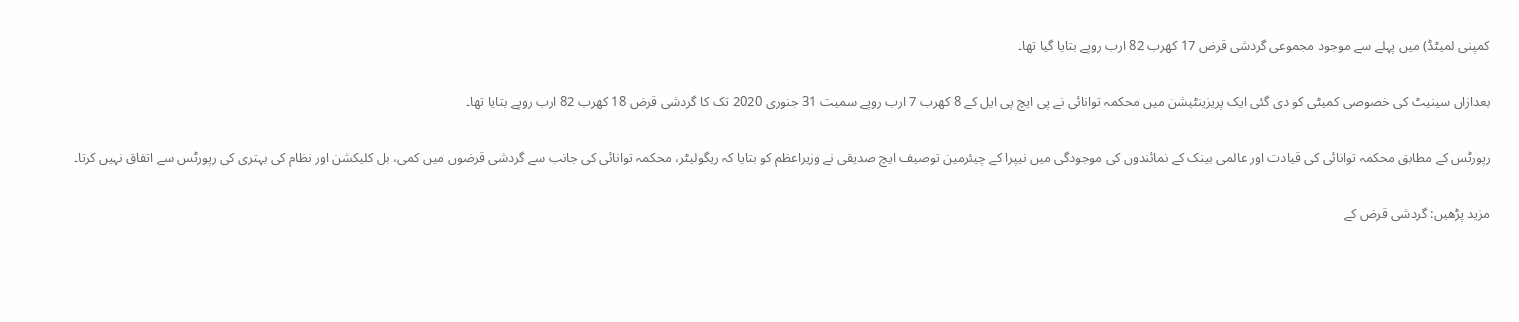کمپنی لمیٹڈ) میں پہلے سے موجود مجموعی گردشی قرض 17 کھرب 82 ارب روپے بتایا گیا تھا۔

بعدازاں سینیٹ کی خصوصی کمیٹی کو دی گئی ایک پریزینٹیشن میں محکمہ توانائی نے پی ایچ پی ایل کے 8 کھرب 7 ارب روپے سمیت 31 جنوری 2020 تک کا گردشی قرض 18 کھرب 82 ارب روپے بتایا تھا۔

رپورٹس کے مطابق محکمہ توانائی کی قیادت اور عالمی بینک کے نمائندوں کی موجودگی میں نیپرا کے چیئرمین توصیف ایچ صدیقی نے وزیراعظم کو بتایا کہ ریگولیٹر، محکمہ توانائی کی جانب سے گردشی قرضوں میں کمی، بل کلیکشن اور نظام کی بہتری کی رپورٹس سے اتفاق نہیں کرتا۔

مزید پڑھیں: گردشی قرض کے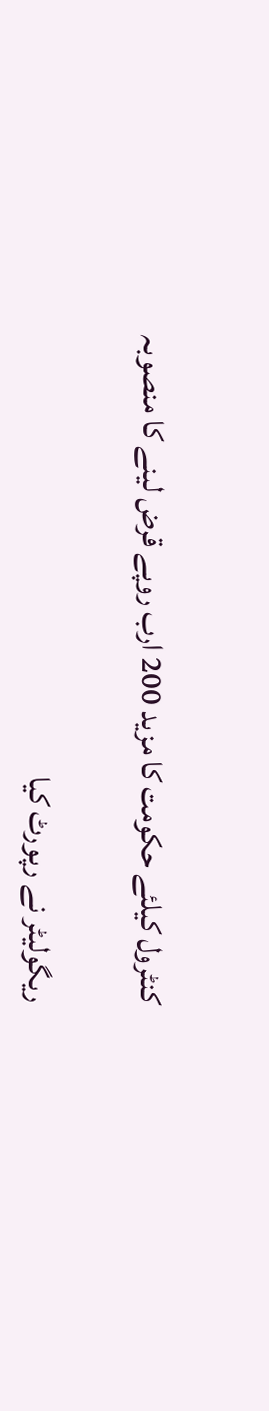کنٹرول کیلئے حکومت کا مزید 200 ارب روپے قرض لینے کا منصوبہ

ریگولیٹر نے رپورٹ کیا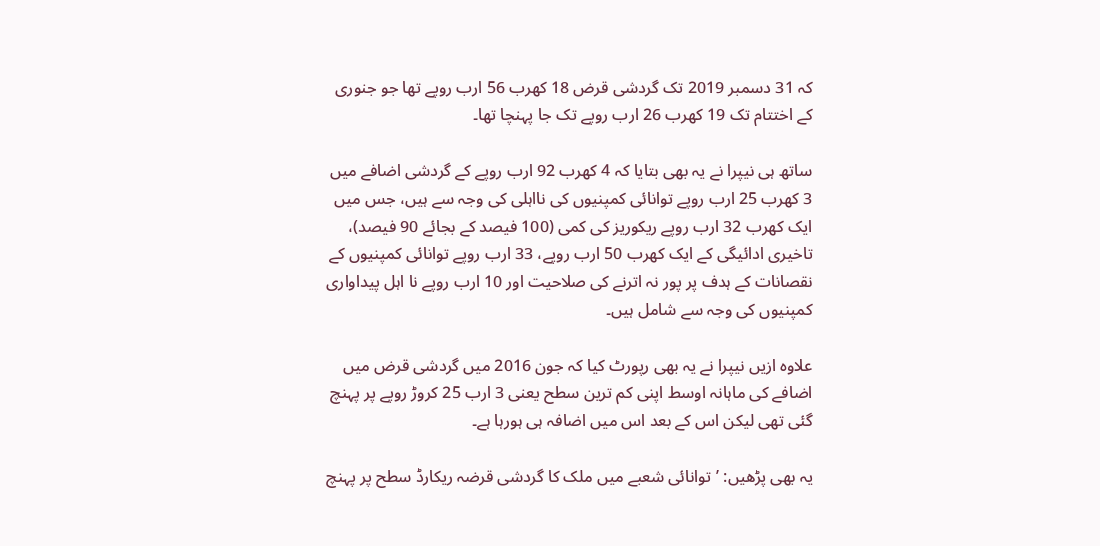کہ 31 دسمبر 2019 تک گردشی قرض 18 کھرب 56 ارب روپے تھا جو جنوری کے اختتام تک 19 کھرب 26 ارب روپے تک جا پہنچا تھا۔

ساتھ ہی نیپرا نے یہ بھی بتایا کہ 4 کھرب 92 ارب روپے کے گردشی اضافے میں 3 کھرب 25 ارب روپے توانائی کمپنیوں کی نااہلی کی وجہ سے ہیں، جس میں ایک کھرب 32 ارب روپے ریکوریز کی کمی (100 فیصد کے بجائے 90 فیصد)، تاخیری ادائیگی کے ایک کھرب 50 ارب روپے، 33 ارب روپے توانائی کمپنیوں کے نقصانات کے ہدف پر پور نہ اترنے کی صلاحیت اور 10 ارب روپے نا اہل پیداواری کمپنیوں کی وجہ سے شامل ہیں۔

علاوہ ازیں نیپرا نے یہ بھی رپورٹ کیا کہ جون 2016 میں گردشی قرض میں اضافے کی ماہانہ اوسط اپنی کم ترین سطح یعنی 3 ارب 25 کروڑ روپے پر پہنچ گئی تھی لیکن اس کے بعد اس میں اضافہ ہی ہورہا ہے۔

یہ بھی پڑھیں: ’توانائی شعبے میں ملک کا گردشی قرضہ ریکارڈ سطح پر پہنچ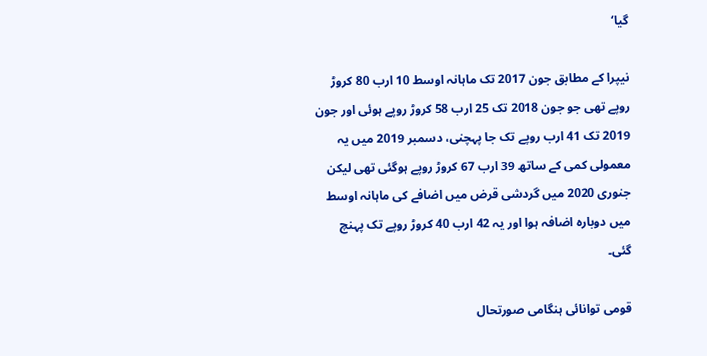گیا‘

نیپرا کے مطابق جون 2017 تک ماہانہ اوسط 10 ارب 80 کروڑ روپے تھی جو جون 2018 تک 25 ارب 58 کروڑ روپے ہوئی اور جون 2019 تک 41 ارب روپے تک جا پہچنی، دسمبر 2019 میں یہ معمولی کمی کے ساتھ 39 ارب 67 کروڑ روپے ہوگئی تھی لیکن جنوری 2020 میں گردشی قرض میں اضافے کی ماہانہ اوسط میں دوبارہ اضافہ ہوا اور یہ 42 ارب 40 کروڑ روپے تک پہنچ گئی۔

قومی توانائی ہنگامی صورتحال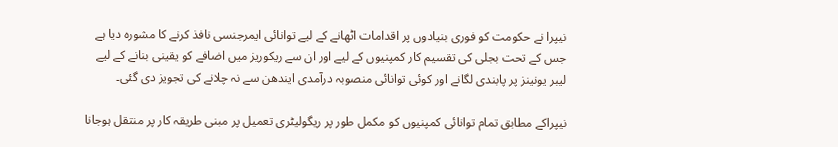نیپرا نے حکومت کو فوری بنیادوں پر اقدامات اٹھانے کے لیے توانائی ایمرجنسی نافذ کرنے کا مشورہ دیا ہے جس کے تحت بجلی کی تقسیم کار کمپنیوں کے لیے اور ان سے ریکوریز میں اضافے کو یقینی بنانے کے لیے لیبر یونینز پر پابندی لگانے اور کوئی توانائی منصوبہ درآمدی ایندھن سے نہ چلانے کی تجویز دی گئی۔

نیپراکے مطابق تمام توانائی کمپنیوں کو مکمل طور پر ریگولیٹری تعمیل پر مبنی طریقہ کار پر منتقل ہوجانا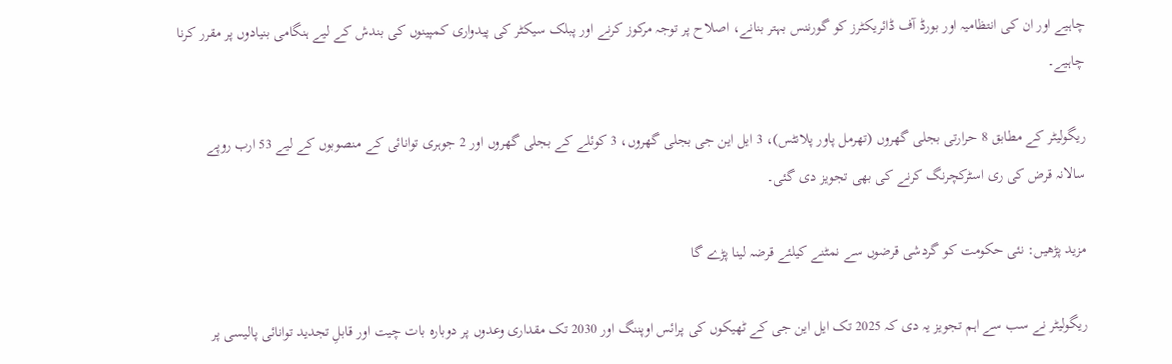چاہیے اور ان کی انتظامیہ اور بورڈ آف ڈائریکٹرز کو گورننس بہتر بنانے، اصلاح پر توجہ مرکوز کرنے اور پبلک سیکٹر کی پیدواری کمپینوں کی بندش کے لیے ہنگامی بنیادوں پر مقرر کرنا چاہیے۔

ریگولیٹر کے مطابق 8 حرارتی بجلی گھروں (تھرمل پاور پلانٹس)، 3 ایل این جی بجلی گھروں، 3 کوئلے کے بجلی گھروں اور 2 جوہری توانائی کے منصوبوں کے لیے 53 ارب روپے سالانہ قرض کی ری اسٹرکچرنگ کرنے کی بھی تجویز دی گئی۔

مزید پڑھیں: نئی حکومت کو گردشی قرضوں سے نمٹنے کیلئے قرضہ لینا پڑے گا

ریگولیٹر نے سب سے اہم تجویز یہ دی کہ 2025 تک ایل این جی کے ٹھیکوں کی پرائس اوپننگ اور 2030 تک مقداری وعدوں پر دوبارہ بات چیت اور قابلِ تجدید توانائی پالیسی پر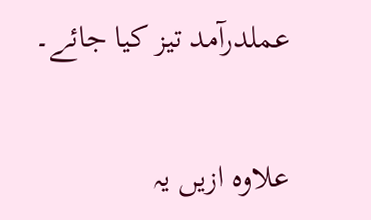عملدرآمد تیز کیا جائے۔

علاوہ ازیں یہ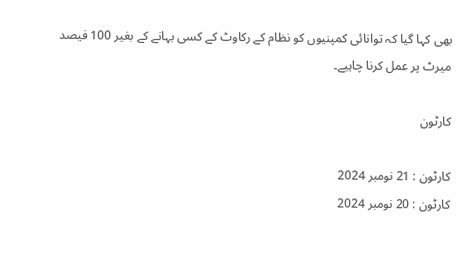بھی کہا گیا کہ توانائی کمپنیوں کو نظام کے رکاوٹ کے کسی بہانے کے بغیر 100 فیصد میرٹ پر عمل کرنا چاہیے۔

کارٹون

کارٹون : 21 نومبر 2024
کارٹون : 20 نومبر 2024